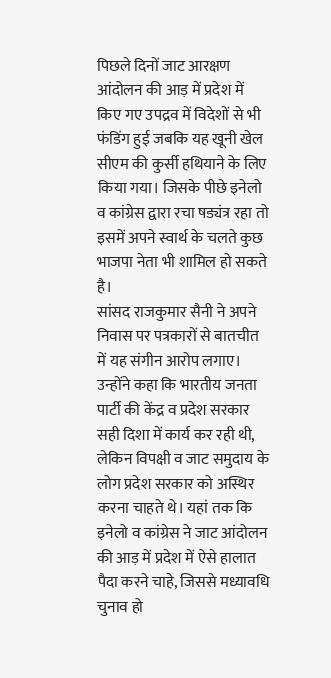पिछले दिनों जाट आरक्षण आंदोलन की आड़ में प्रदेश में किए गए उपद्रव में विदेशों से भी फंडिंग हुई जबकि यह खूनी खेल सीएम की कुर्सी हथियाने के लिए किया गया। जिसके पीछे इनेलो व कांग्रेस द्वारा रचा षड्यंत्र रहा तो इसमें अपने स्वार्थ के चलते कुछ भाजपा नेता भी शामिल हो सकते है।
सांसद राजकुमार सैनी ने अपने निवास पर पत्रकारों से बातचीत में यह संगीन आरोप लगाए। उन्होंने कहा कि भारतीय जनता पार्टी की केंद्र व प्रदेश सरकार सही दिशा में कार्य कर रही थी, लेकिन विपक्षी व जाट समुदाय के लोग प्रदेश सरकार को अस्थिर करना चाहते थे। यहां तक कि इनेलो व कांग्रेस ने जाट आंदोलन की आड़ में प्रदेश में ऐसे हालात पैदा करने चाहे, जिससे मध्यावधि चुनाव हो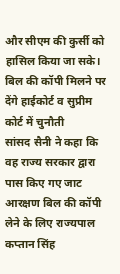और सीएम की कुर्सी को हासिल किया जा सके।
बिल की कॉपी मिलने पर देंगे हाईकोर्ट व सुप्रीम कोर्ट में चुनौती
सांसद सैनी ने कहा कि वह राज्य सरकार द्वारा पास किए गए जाट आरक्षण बिल की कॉपी लेने के लिए राज्यपाल कप्तान सिंह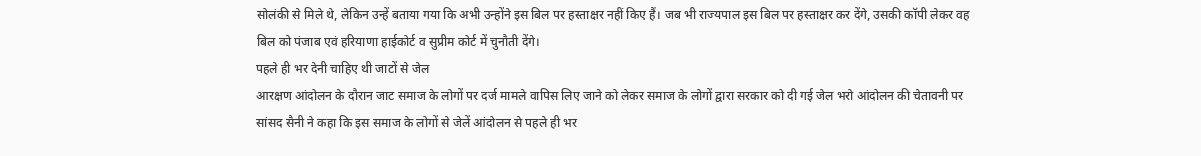सोलंकी से मिले थे, लेकिन उन्हें बताया गया कि अभी उन्होंने इस बिल पर हस्ताक्षर नहीं किए हैं। जब भी राज्यपाल इस बिल पर हस्ताक्षर कर देंगे, उसकी कॉपी लेकर वह बिल को पंजाब एवं हरियाणा हाईकोर्ट व सुप्रीम कोर्ट में चुनौती देंगे।
पहले ही भर देनी चाहिए थी जाटों से जेल
आरक्षण आंदोलन के दौरान जाट समाज के लोगों पर दर्ज मामले वापिस लिए जाने को लेकर समाज के लोगों द्वारा सरकार को दी गई जेल भरो आंदोलन की चेतावनी पर सांसद सैनी ने कहा कि इस समाज के लोगों से जेलें आंदोलन से पहले ही भर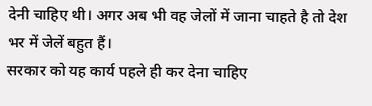देनी चाहिए थी। अगर अब भी वह जेलों में जाना चाहते है तो देश भर में जेलें बहुत हैं।
सरकार को यह कार्य पहले ही कर देना चाहिए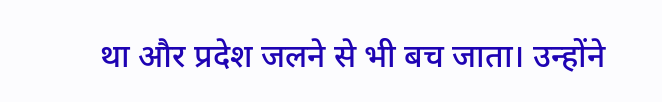था और प्रदेश जलने से भी बच जाता। उन्होंने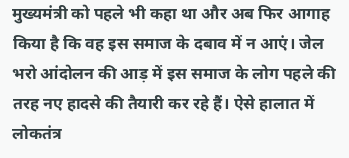मुख्यमंत्री को पहले भी कहा था और अब फिर आगाह किया है कि वह इस समाज के दबाव में न आएं। जेल भरो आंदोलन की आड़ में इस समाज के लोग पहले की तरह नए हादसे की तैयारी कर रहे हैं। ऐसे हालात में लोकतंत्र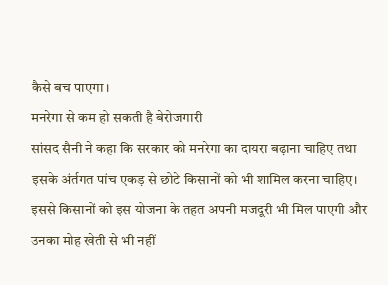कैसे बच पाएगा।
मनरेगा से कम हो सकती है बेरोजगारी
सांसद सैनी ने कहा कि सरकार को मनरेगा का दायरा बढ़ाना चाहिए तथा इसके अंर्तगत पांच एकड़ से छोटे किसानों को भी शामिल करना चाहिए। इससे किसानों को इस योजना के तहत अपनी मजदूरी भी मिल पाएगी और उनका मोह खेती से भी नहीं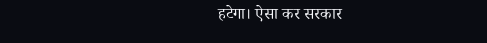हटेगा। ऐसा कर सरकार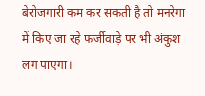बेरोजगारी कम कर सकती है तो मनरेगा में किए जा रहे फर्जीवाड़े पर भी अंकुश लग पाएगा।